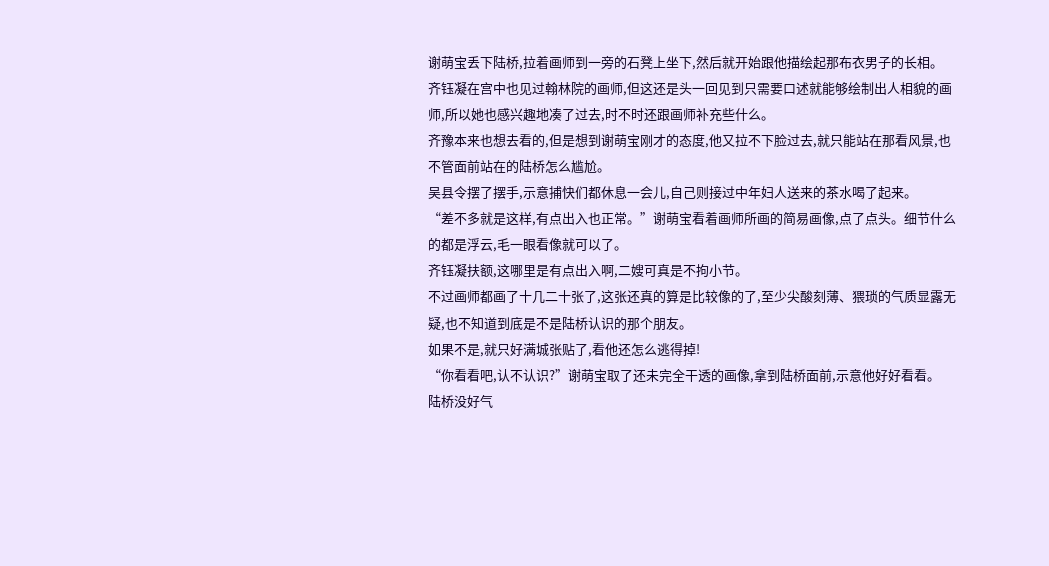谢萌宝丢下陆桥,拉着画师到一旁的石凳上坐下,然后就开始跟他描绘起那布衣男子的长相。
齐钰凝在宫中也见过翰林院的画师,但这还是头一回见到只需要口述就能够绘制出人相貌的画师,所以她也感兴趣地凑了过去,时不时还跟画师补充些什么。
齐豫本来也想去看的,但是想到谢萌宝刚才的态度,他又拉不下脸过去,就只能站在那看风景,也不管面前站在的陆桥怎么尴尬。
吴县令摆了摆手,示意捕快们都休息一会儿,自己则接过中年妇人送来的茶水喝了起来。
“差不多就是这样,有点出入也正常。”谢萌宝看着画师所画的简易画像,点了点头。细节什么的都是浮云,毛一眼看像就可以了。
齐钰凝扶额,这哪里是有点出入啊,二嫂可真是不拘小节。
不过画师都画了十几二十张了,这张还真的算是比较像的了,至少尖酸刻薄、猥琐的气质显露无疑,也不知道到底是不是陆桥认识的那个朋友。
如果不是,就只好满城张贴了,看他还怎么逃得掉!
“你看看吧,认不认识?”谢萌宝取了还未完全干透的画像,拿到陆桥面前,示意他好好看看。
陆桥没好气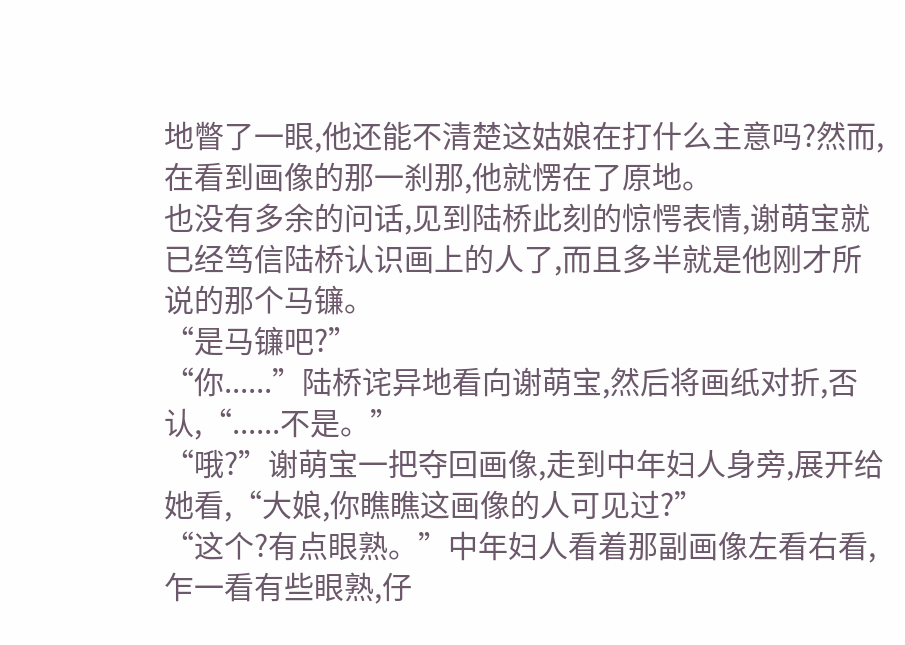地瞥了一眼,他还能不清楚这姑娘在打什么主意吗?然而,在看到画像的那一刹那,他就愣在了原地。
也没有多余的问话,见到陆桥此刻的惊愕表情,谢萌宝就已经笃信陆桥认识画上的人了,而且多半就是他刚才所说的那个马镰。
“是马镰吧?”
“你......”陆桥诧异地看向谢萌宝,然后将画纸对折,否认,“......不是。”
“哦?”谢萌宝一把夺回画像,走到中年妇人身旁,展开给她看,“大娘,你瞧瞧这画像的人可见过?”
“这个?有点眼熟。”中年妇人看着那副画像左看右看,乍一看有些眼熟,仔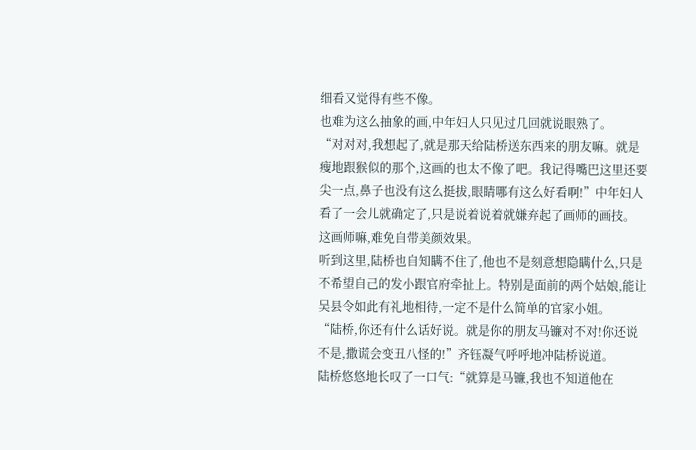细看又觉得有些不像。
也难为这么抽象的画,中年妇人只见过几回就说眼熟了。
“对对对,我想起了,就是那天给陆桥送东西来的朋友嘛。就是瘦地跟猴似的那个,这画的也太不像了吧。我记得嘴巴这里还要尖一点,鼻子也没有这么挺拔,眼睛哪有这么好看啊!”中年妇人看了一会儿就确定了,只是说着说着就嫌弃起了画师的画技。
这画师嘛,难免自带美颜效果。
听到这里,陆桥也自知瞒不住了,他也不是刻意想隐瞒什么,只是不希望自己的发小跟官府牵扯上。特别是面前的两个姑娘,能让吴县令如此有礼地相待,一定不是什么简单的官家小姐。
“陆桥,你还有什么话好说。就是你的朋友马镰对不对!你还说不是,撒谎会变丑八怪的!”齐钰凝气呼呼地冲陆桥说道。
陆桥悠悠地长叹了一口气:“就算是马镰,我也不知道他在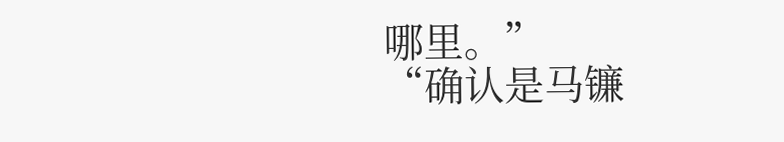哪里。”
“确认是马镰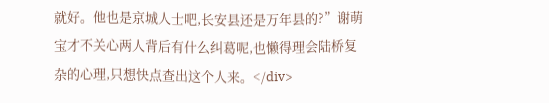就好。他也是京城人士吧,长安县还是万年县的?”谢萌宝才不关心两人背后有什么纠葛呢,也懒得理会陆桥复杂的心理,只想快点查出这个人来。</div>